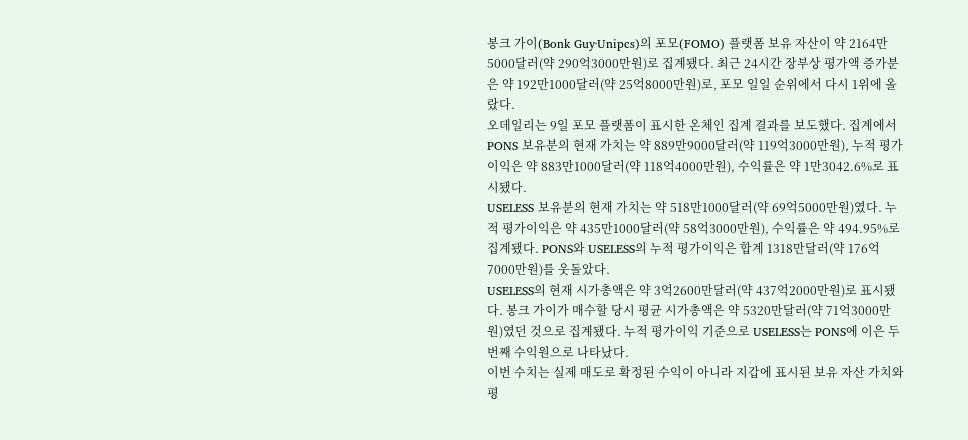봉크 가이(Bonk Guy·Unipcs)의 포모(FOMO) 플랫폼 보유 자산이 약 2164만5000달러(약 290억3000만원)로 집계됐다. 최근 24시간 장부상 평가액 증가분은 약 192만1000달러(약 25억8000만원)로, 포모 일일 순위에서 다시 1위에 올랐다.
오데일리는 9일 포모 플랫폼이 표시한 온체인 집계 결과를 보도했다. 집계에서 PONS 보유분의 현재 가치는 약 889만9000달러(약 119억3000만원), 누적 평가이익은 약 883만1000달러(약 118억4000만원), 수익률은 약 1만3042.6%로 표시됐다.
USELESS 보유분의 현재 가치는 약 518만1000달러(약 69억5000만원)였다. 누적 평가이익은 약 435만1000달러(약 58억3000만원), 수익률은 약 494.95%로 집계됐다. PONS와 USELESS의 누적 평가이익은 합계 1318만달러(약 176억7000만원)를 웃돌았다.
USELESS의 현재 시가총액은 약 3억2600만달러(약 437억2000만원)로 표시됐다. 봉크 가이가 매수할 당시 평균 시가총액은 약 5320만달러(약 71억3000만원)였던 것으로 집계됐다. 누적 평가이익 기준으로 USELESS는 PONS에 이은 두 번째 수익원으로 나타났다.
이번 수치는 실제 매도로 확정된 수익이 아니라 지갑에 표시된 보유 자산 가치와 평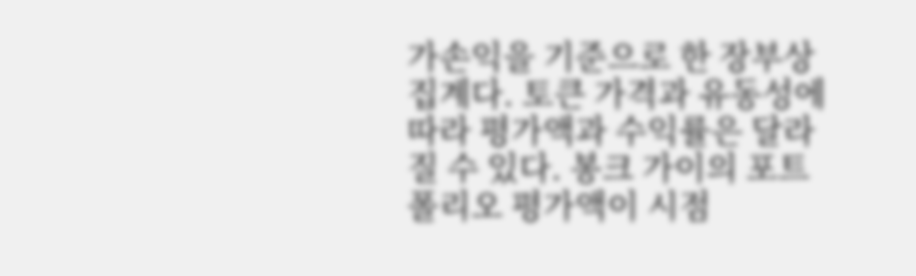가손익을 기준으로 한 장부상 집계다. 토큰 가격과 유동성에 따라 평가액과 수익률은 달라질 수 있다. 봉크 가이의 포트폴리오 평가액이 시점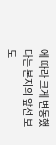에 따라 크게 변동했다는 본지의 앞선 보도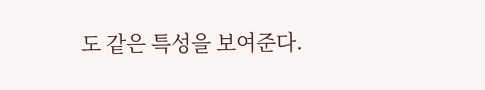도 같은 특성을 보여준다.